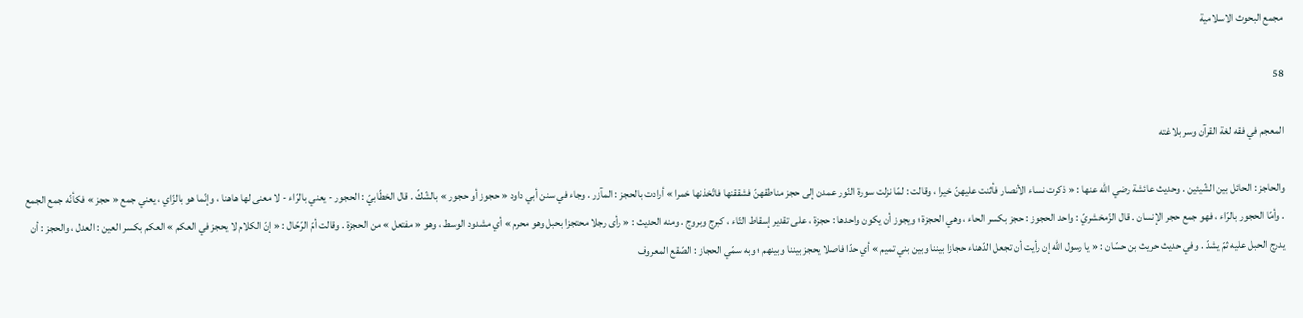مجمع البحوث الاسلامية

58

المعجم في فقه لغة القرآن وسر بلاغته

والحاجز : الحائل بين الشّيئين . وحديث عائشة رضي اللّه عنها : « ذكرت نساء الأنصار فأثنت عليهنّ خيرا ، وقالت : لمّا نزلت سورة النّور عمدن إلى حجز مناطقهنّ فشققنها فاتّخذنها خمرا » أرادت بالحجز : المآزر . وجاء في سنن أبي داود « حجوز أو حجور » بالشّكّ . قال الخطّابيّ : الحجور - يعني بالرّاء - لا معنى لها هاهنا ، وإنّما هو بالزّاي ، يعني جمع « حجز » فكأنّه جمع الجمع . وأمّا الحجور بالرّاء ، فهو جمع حجر الإنسان . قال الزّمخشريّ : واحد الحجوز : حجز بكسر الحاء ، وهي الحجزة ؛ ويجوز أن يكون واحدها : حجزة ، على تقدير إسقاط التّاء ، كبرج وبروج . ومنه الحديث : « رأى رجلا محتجزا بحبل وهو محرم » أي مشدود الوسط ، وهو « مفتعل » من الحجزة . وقالت أمّ الرّحّال : « إنّ الكلام لا يحجز في العكم » العكم بكسر العين : العدل ، والحجز : أن يدرج الحبل عليه ثمّ يشدّ . وفي حديث حريث بن حسّان : « يا رسول اللّه إن رأيت أن تجعل الدّهناء حجازا بيننا وبين بني تميم » أي حدّا فاصلا يحجز بيننا وبينهم ؛ وبه سمّي الحجاز : الصّقع المعروف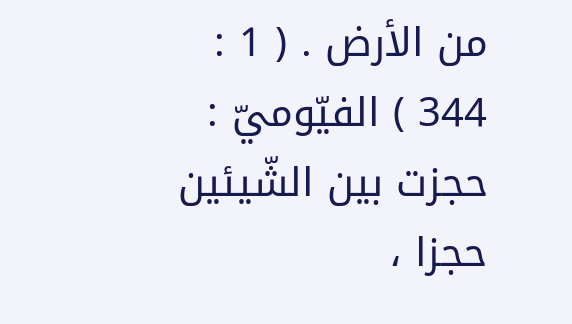من الأرض . ( 1 : 344 ) الفيّوميّ : حجزت بين الشّيئين حجزا ،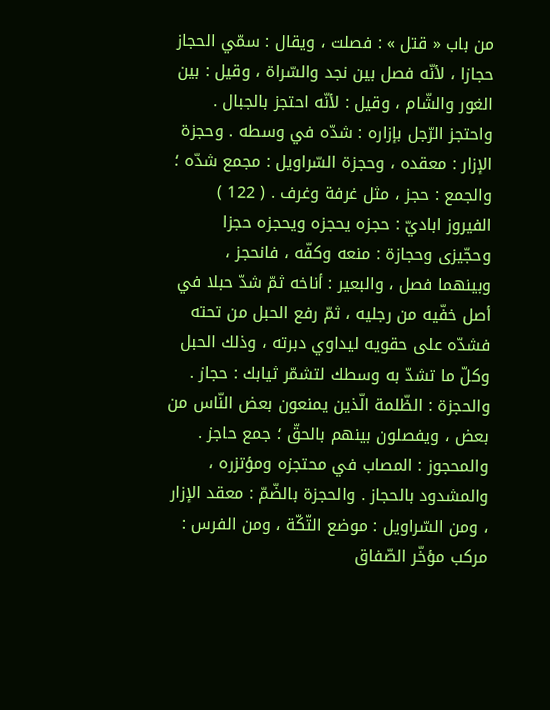من باب « قتل » : فصلت ، ويقال : سمّي الحجاز حجازا ، لأنّه فصل بين نجد والسّراة ، وقيل : بين الغور والشّام ، وقيل : لأنّه احتجز بالجبال . واحتجز الرّجل بإزاره : شدّه في وسطه . وحجزة الإزار : معقده ، وحجزة السّراويل : مجمع شدّه ؛ والجمع : حجز ، مثل غرفة وغرف . ( 122 ) الفيروز اباديّ : حجزه يحجزه ويحجزه حجزا وحجّيزى وحجازة : منعه وكفّه ، فانحجز ، وبينهما فصل ، والبعير : أناخه ثمّ شدّ حبلا في أصل خفّيه من رجليه ، ثمّ رفع الحبل من تحته فشدّه على حقويه ليداوي دبرته ، وذلك الحبل وكلّ ما تشدّ به وسطك لتشمّر ثيابك : حجاز . والحجزة : الظّلمة الّذين يمنعون بعض النّاس من بعض ، ويفصلون بينهم بالحقّ ؛ جمع حاجز . والمحجوز : المصاب في محتجزه ومؤتزره ، والمشدود بالحجاز . والحجزة بالضّمّ : معقد الإزار ، ومن السّراويل : موضع التّكّة ، ومن الفرس : مركب مؤخّر الصّفاق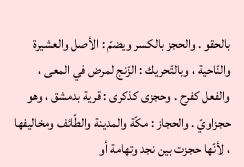بالحقو . والحجز بالكسر ويضمّ : الأصل والعشيرة والنّاحية ، وبالتّحريك : الزّنج لمرض في المعى ، والفعل كفرح . وحجزى كذكرى : قرية بدمشق ، وهو حجزاويّ . والحجاز : مكّة والمدينة والطّائف ومخاليفها ، لأنّها حجزت بين نجد وتهامة أو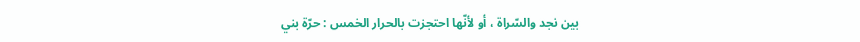بين نجد والسّراة ، أو لأنّها احتجزت بالحرار الخمس : حرّة بني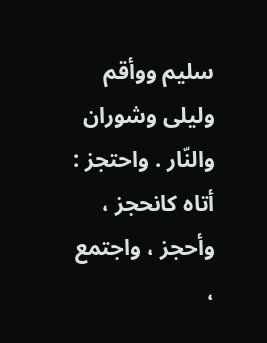سليم ووأقم وليلى وشوران والنّار . واحتجز : أتاه كانحجز ، وأحجز ، واجتمع ،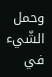وحمل الشّيء في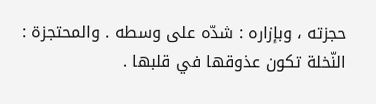حجزته ، وبإزاره : شدّه على وسطه . والمحتجزة : النّخلة تكون عذوقها في قلبها .